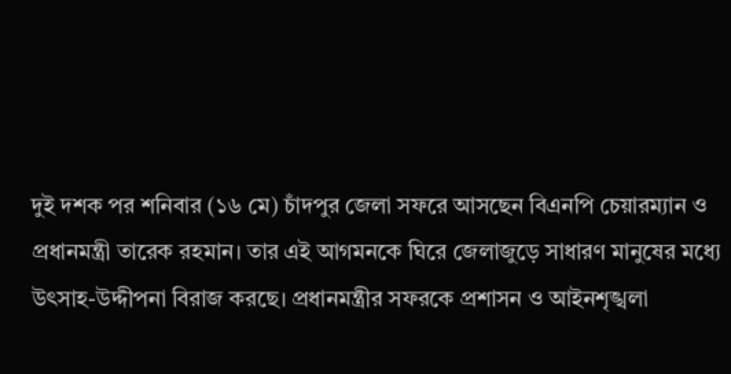দুই দশক পর শনিবার (১৬ মে) চাঁদপুর জেলা সফরে আসছেন বিএনপি চেয়ারম্যান ও প্রধানমন্ত্রী তারেক রহমান। তার এই আগমনকে ঘিরে জেলাজুড়ে সাধারণ মানুষের মধ্যে উৎসাহ-উদ্দীপনা বিরাজ করছে। প্রধানমন্ত্রীর সফরকে প্রশাসন ও আইনশৃঙ্খলা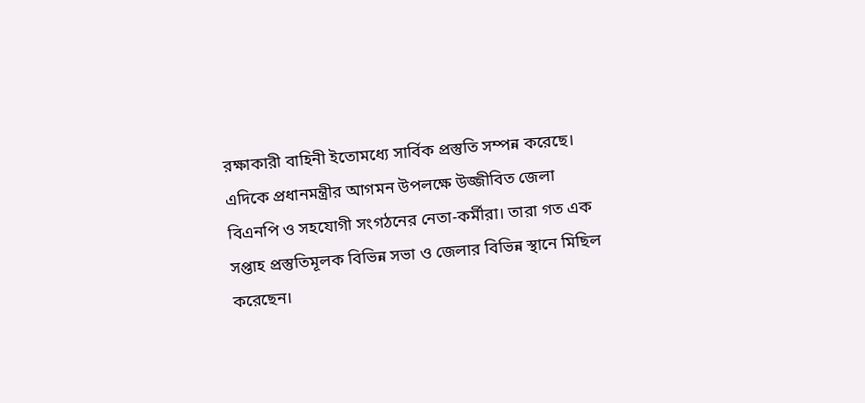রক্ষাকারী বাহিনী ইতোমধ্যে সার্বিক প্রস্তুতি সম্পন্ন করেছে।
এদিকে প্রধানমন্ত্রীর আগমন উপলক্ষে উজ্জীবিত জেলা বিএনপি ও সহযোগী সংগঠনের নেতা-কর্মীরা। তারা গত এক সপ্তাহ প্রস্তুতিমূলক বিভিন্ন সভা ও জেলার বিভিন্ন স্থানে মিছিল করেছেন।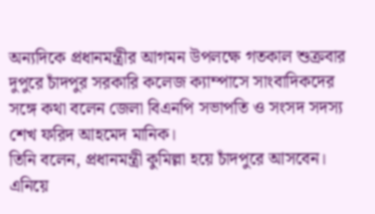অন্যদিকে প্রধানমন্ত্রীর আগমন উপলক্ষে গতকাল শুক্রবার দুপুরে চাঁদপুর সরকারি কলেজ ক্যাম্পাসে সাংবাদিকদের সঙ্গে কথা বলেন জেলা বিএনপি সভাপতি ও সংসদ সদস্য শেখ ফরিদ আহমেদ মানিক।
তিনি বলেন, প্রধানমন্ত্রী কুমিল্লা হয়ে চাঁদপুরে আসবেন। এনিয়ে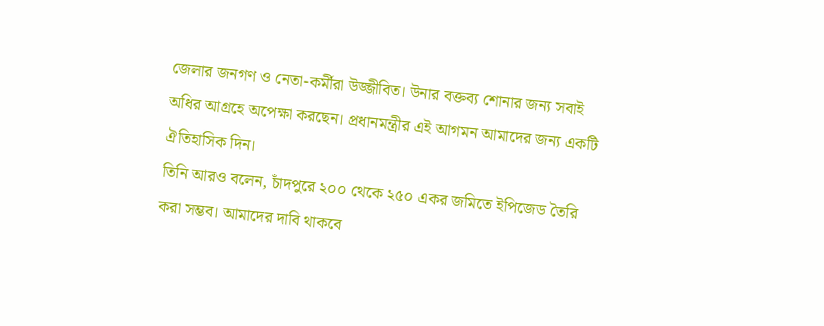জেলার জনগণ ও নেতা-কর্মীরা উজ্জীবিত। উনার বক্তব্য শোনার জন্য সবাই অধির আগ্রহে অপেক্ষা করছেন। প্রধানমন্ত্রীর এই আগমন আমাদের জন্য একটি ঐতিহাসিক দিন।
তিনি আরও বলেন, চাঁদপুরে ২০০ থেকে ২৫০ একর জমিতে ইপিজেড তৈরি করা সম্ভব। আমাদের দাবি থাকবে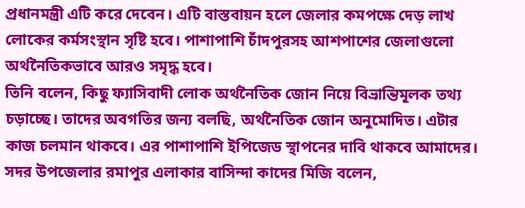প্রধানমন্ত্রী এটি করে দেবেন। এটি বাস্তবায়ন হলে জেলার কমপক্ষে দেড় লাখ লোকের কর্মসংস্থান সৃষ্টি হবে। পাশাপাশি চাঁদপুরসহ আশপাশের জেলাগুলো অর্থনৈতিকভাবে আরও সমৃদ্ধ হবে।
তিনি বলেন, কিছু ফ্যাসিবাদী লোক অর্থনৈতিক জোন নিয়ে বিভ্রান্তিমূলক তথ্য চড়াচ্ছে। তাদের অবগতির জন্য বলছি, অর্থনৈতিক জোন অনুমোদিত। এটার কাজ চলমান থাকবে। এর পাশাপাশি ইপিজেড স্থাপনের দাবি থাকবে আমাদের।
সদর উপজেলার রমাপুর এলাকার বাসিন্দা কাদের মিজি বলেন,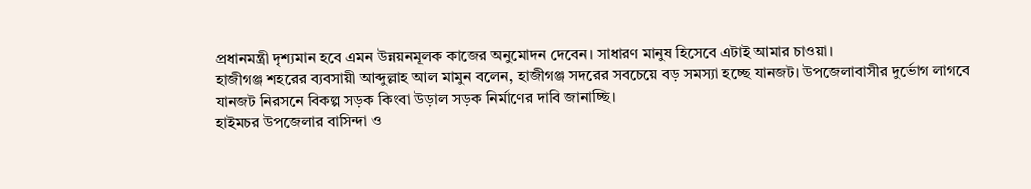প্রধানমন্ত্রী দৃশ্যমান হবে এমন উন্নয়নমূলক কাজের অনুমোদন দেবেন। সাধারণ মানুষ হিসেবে এটাই আমার চাওয়া।
হাজীগঞ্জ শহরের ব্যবসায়ী আব্দুল্লাহ আল মামুন বলেন, হাজীগঞ্জ সদরের সবচেয়ে বড় সমস্যা হচ্ছে যানজট। উপজেলাবাসীর দুর্ভোগ লাগবে যানজট নিরসনে বিকল্প সড়ক কিংবা উড়াল সড়ক নির্মাণের দাবি জানাচ্ছি।
হাইমচর উপজেলার বাসিন্দা ও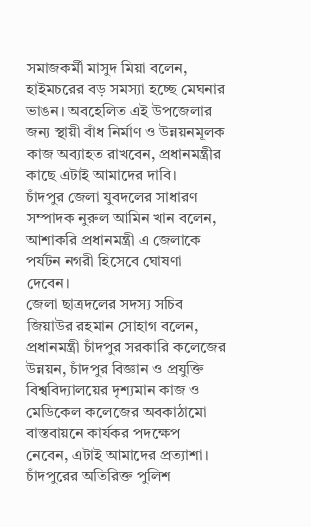সমাজকর্মী মাসুদ মিয়া বলেন, হাইমচরের বড় সমস্যা হচ্ছে মেঘনার ভাঙন। অবহেলিত এই উপজেলার জন্য স্থায়ী বাঁধ নির্মাণ ও উন্নয়নমূলক কাজ অব্যাহত রাখবেন, প্রধানমন্ত্রীর কাছে এটাই আমাদের দাবি।
চাঁদপুর জেলা যুবদলের সাধারণ সম্পাদক নুরুল আমিন খান বলেন, আশাকরি প্রধানমন্ত্রী এ জেলাকে পর্যটন নগরী হিসেবে ঘোষণা দেবেন।
জেলা ছাত্রদলের সদস্য সচিব জিয়াউর রহমান সোহাগ বলেন, প্রধানমন্ত্রী চাঁদপুর সরকারি কলেজের উন্নয়ন, চাঁদপুর বিজ্ঞান ও প্রযুক্তি বিশ্ববিদ্যালয়ের দৃশ্যমান কাজ ও মেডিকেল কলেজের অবকাঠামো বাস্তবায়নে কার্যকর পদক্ষেপ নেবেন, এটাই আমাদের প্রত্যাশা।
চাঁদপুরের অতিরিক্ত পুলিশ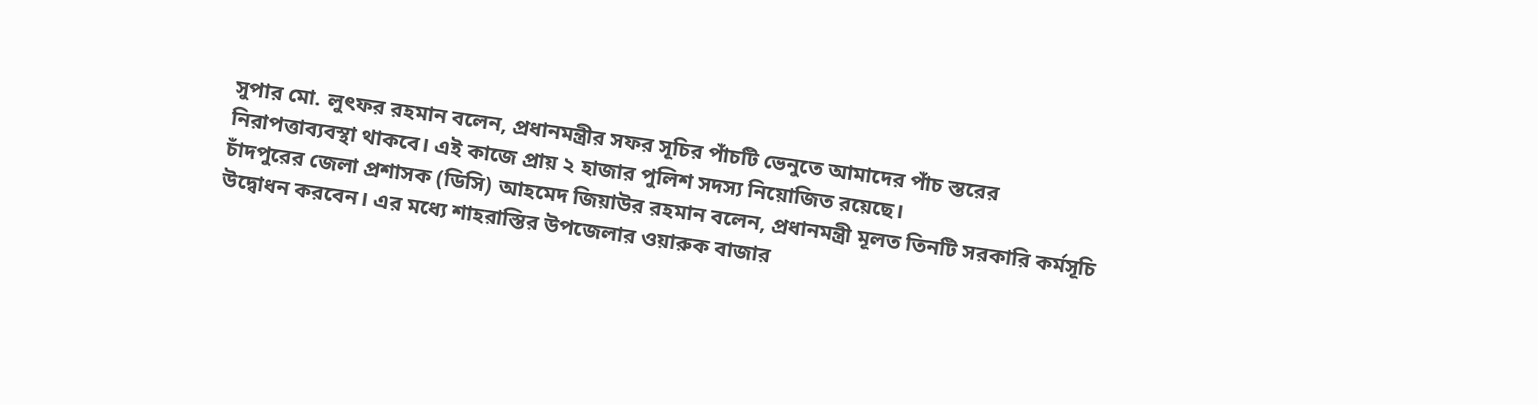সুপার মো. লুৎফর রহমান বলেন, প্রধানমন্ত্রীর সফর সূচির পাঁচটি ভেনুতে আমাদের পাঁচ স্তরের নিরাপত্তাব্যবস্থা থাকবে। এই কাজে প্রায় ২ হাজার পুলিশ সদস্য নিয়োজিত রয়েছে।
চাঁদপুরের জেলা প্রশাসক (ডিসি) আহমেদ জিয়াউর রহমান বলেন, প্রধানমন্ত্রী মূলত তিনটি সরকারি কর্মসূচি উদ্বোধন করবেন। এর মধ্যে শাহরাস্তির উপজেলার ওয়ারুক বাজার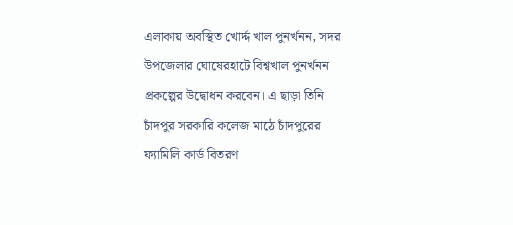এলাকায় অবস্থিত খোর্দ্দ খাল পুনর্খনন, সদর উপজেলার ঘোষেরহাটে বিশ্বখাল পুনর্খনন প্রকল্পের উদ্বোধন করবেন। এ ছাড়া তিনি চাঁদপুর সরকারি কলেজ মাঠে চাঁদপুরের ফ্যামিলি কার্ড বিতরণ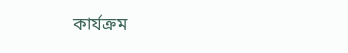কার্যক্রম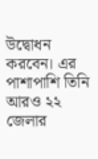উদ্বোধন করবেন। এর পাশাপাশি তিনি আরও ২২ জেলার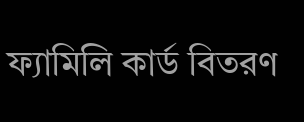ফ্যামিলি কার্ড বিতরণ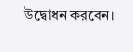উদ্বোধন করবেন।